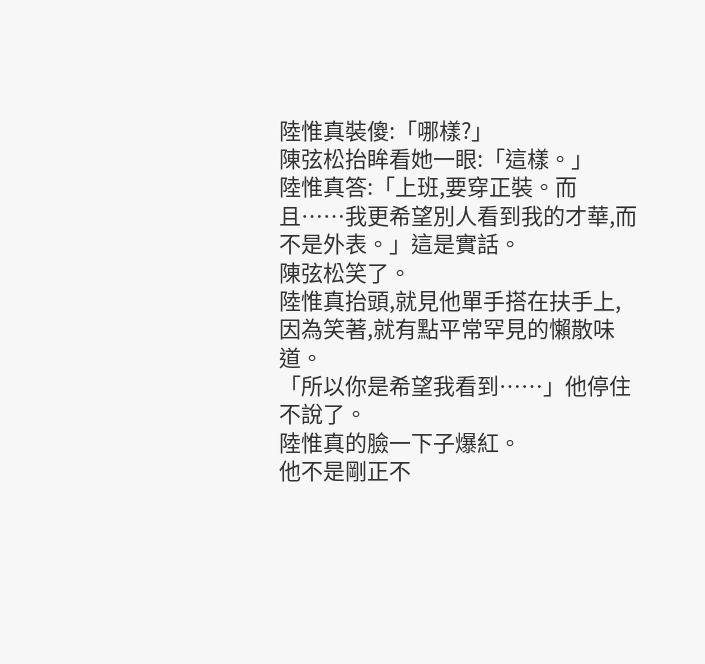陸惟真裝傻:「哪樣?」
陳弦松抬眸看她一眼:「這樣。」
陸惟真答:「上班,要穿正裝。而且……我更希望別人看到我的才華,而不是外表。」這是實話。
陳弦松笑了。
陸惟真抬頭,就見他單手搭在扶手上,因為笑著,就有點平常罕見的懶散味道。
「所以你是希望我看到……」他停住不說了。
陸惟真的臉一下子爆紅。
他不是剛正不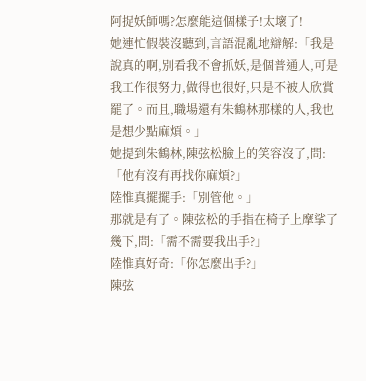阿捉妖師嗎?怎麼能這個樣子!太壞了!
她連忙假裝沒聽到,言語混亂地辯解:「我是說真的啊,別看我不會抓妖,是個普通人,可是我工作很努力,做得也很好,只是不被人欣賞罷了。而且,職場還有朱鶴林那樣的人,我也是想少點麻煩。」
她提到朱鶴林,陳弦松臉上的笑容沒了,問:「他有沒有再找你麻煩?」
陸惟真擺擺手:「別管他。」
那就是有了。陳弦松的手指在椅子上摩挲了幾下,問:「需不需要我出手?」
陸惟真好奇:「你怎麼出手?」
陳弦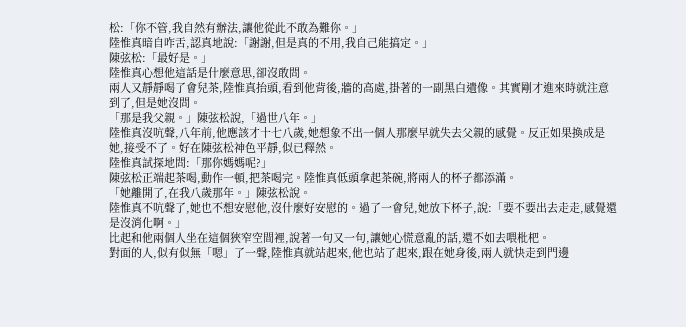松:「你不管,我自然有辦法,讓他從此不敢為難你。」
陸惟真暗自咋舌,認真地說:「謝謝,但是真的不用,我自己能搞定。」
陳弦松:「最好是。」
陸惟真心想他這話是什麼意思,卻沒敢問。
兩人又靜靜喝了會兒茶,陸惟真抬頭,看到他背後,牆的高處,掛著的一副黑白遺像。其實剛才進來時就注意到了,但是她沒問。
「那是我父親。」陳弦松說,「過世八年。」
陸惟真沒吭聲,八年前,他應該才十七八歲,她想象不出一個人那麼早就失去父親的感覺。反正如果換成是她,接受不了。好在陳弦松神色平靜,似已釋然。
陸惟真試探地問:「那你媽媽呢?」
陳弦松正端起茶喝,動作一頓,把茶喝完。陸惟真低頭拿起茶碗,將兩人的杯子都添滿。
「她離開了,在我八歲那年。」陳弦松說。
陸惟真不吭聲了,她也不想安慰他,沒什麼好安慰的。過了一會兒,她放下杯子,說:「要不要出去走走,感覺還是沒消化啊。」
比起和他兩個人坐在這個狹窄空間裡,說著一句又一句,讓她心慌意亂的話,還不如去喂枇杷。
對面的人,似有似無「嗯」了一聲,陸惟真就站起來,他也站了起來,跟在她身後,兩人就快走到門邊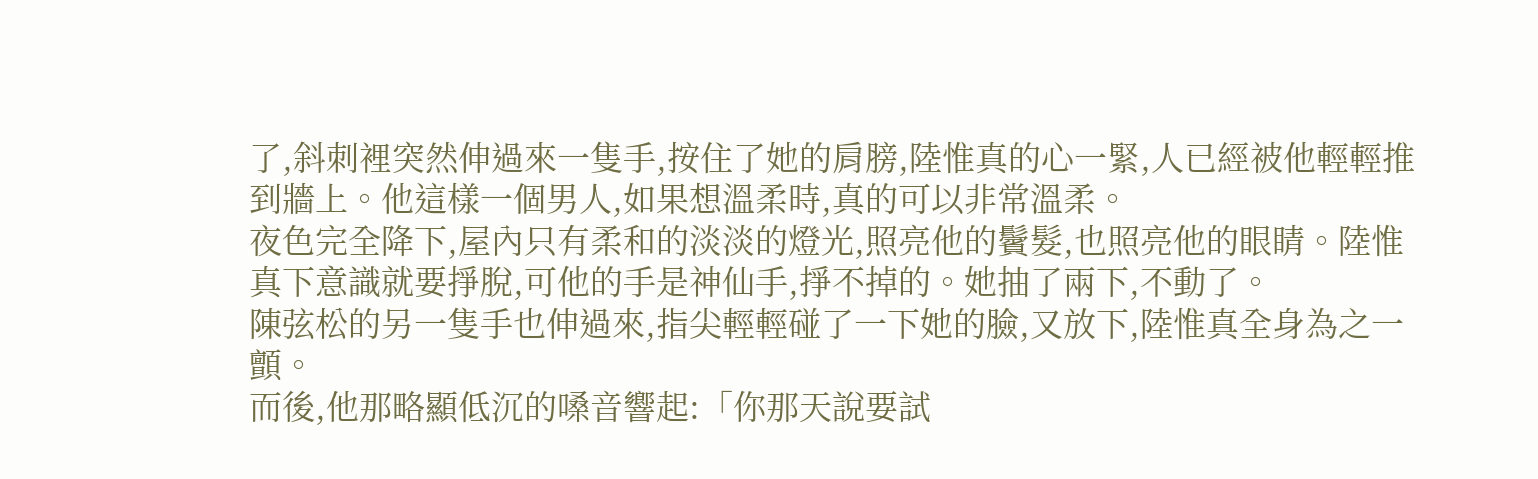了,斜刺裡突然伸過來一隻手,按住了她的肩膀,陸惟真的心一緊,人已經被他輕輕推到牆上。他這樣一個男人,如果想溫柔時,真的可以非常溫柔。
夜色完全降下,屋內只有柔和的淡淡的燈光,照亮他的鬢髮,也照亮他的眼睛。陸惟真下意識就要掙脫,可他的手是神仙手,掙不掉的。她抽了兩下,不動了。
陳弦松的另一隻手也伸過來,指尖輕輕碰了一下她的臉,又放下,陸惟真全身為之一顫。
而後,他那略顯低沉的嗓音響起:「你那天說要試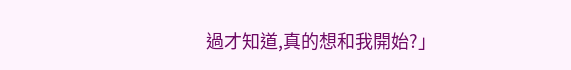過才知道,真的想和我開始?」